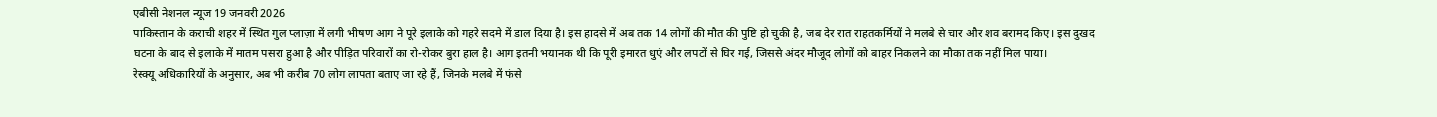एबीसी नेशनल न्यूज 19 जनवरी 2026
पाकिस्तान के कराची शहर में स्थित गुल प्लाज़ा में लगी भीषण आग ने पूरे इलाके को गहरे सदमे में डाल दिया है। इस हादसे में अब तक 14 लोगों की मौत की पुष्टि हो चुकी है, जब देर रात राहतकर्मियों ने मलबे से चार और शव बरामद किए। इस दुखद घटना के बाद से इलाके में मातम पसरा हुआ है और पीड़ित परिवारों का रो-रोकर बुरा हाल है। आग इतनी भयानक थी कि पूरी इमारत धुएं और लपटों से घिर गई, जिससे अंदर मौजूद लोगों को बाहर निकलने का मौका तक नहीं मिल पाया।
रेस्क्यू अधिकारियों के अनुसार, अब भी करीब 70 लोग लापता बताए जा रहे हैं, जिनके मलबे में फंसे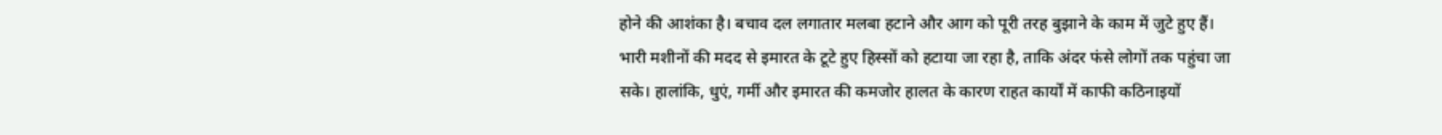होने की आशंका है। बचाव दल लगातार मलबा हटाने और आग को पूरी तरह बुझाने के काम में जुटे हुए हैं। भारी मशीनों की मदद से इमारत के टूटे हुए हिस्सों को हटाया जा रहा है, ताकि अंदर फंसे लोगों तक पहुंचा जा सके। हालांकि, धुएं, गर्मी और इमारत की कमजोर हालत के कारण राहत कार्यों में काफी कठिनाइयों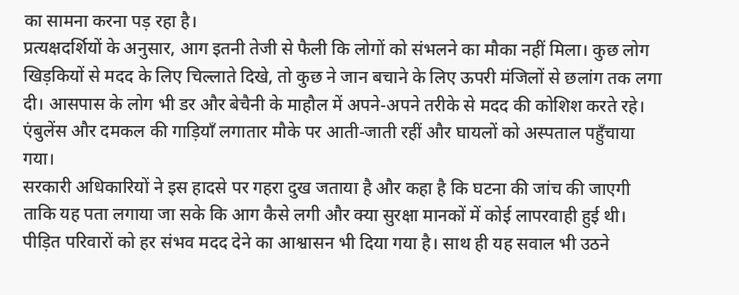का सामना करना पड़ रहा है।
प्रत्यक्षदर्शियों के अनुसार, आग इतनी तेजी से फैली कि लोगों को संभलने का मौका नहीं मिला। कुछ लोग खिड़कियों से मदद के लिए चिल्लाते दिखे, तो कुछ ने जान बचाने के लिए ऊपरी मंजिलों से छलांग तक लगा दी। आसपास के लोग भी डर और बेचैनी के माहौल में अपने-अपने तरीके से मदद की कोशिश करते रहे। एंबुलेंस और दमकल की गाड़ियाँ लगातार मौके पर आती-जाती रहीं और घायलों को अस्पताल पहुँचाया गया।
सरकारी अधिकारियों ने इस हादसे पर गहरा दुख जताया है और कहा है कि घटना की जांच की जाएगी ताकि यह पता लगाया जा सके कि आग कैसे लगी और क्या सुरक्षा मानकों में कोई लापरवाही हुई थी। पीड़ित परिवारों को हर संभव मदद देने का आश्वासन भी दिया गया है। साथ ही यह सवाल भी उठने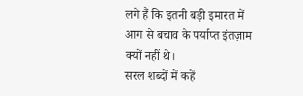लगे हैं कि इतनी बड़ी इमारत में आग से बचाव के पर्याप्त इंतज़ाम क्यों नहीं थे।
सरल शब्दों में कहें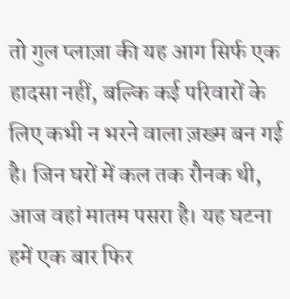तो गुल प्लाज़ा की यह आग सिर्फ एक हादसा नहीं, बल्कि कई परिवारों के लिए कभी न भरने वाला ज़ख्म बन गई है। जिन घरों में कल तक रौनक थी, आज वहां मातम पसरा है। यह घटना हमें एक बार फिर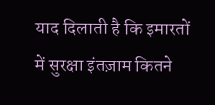याद दिलाती है कि इमारतों में सुरक्षा इंतज़ाम कितने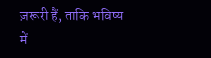ज़रूरी हैं, ताकि भविष्य में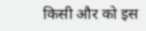किसी और को इस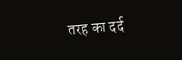तरह का दर्द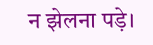न झेलना पड़े।